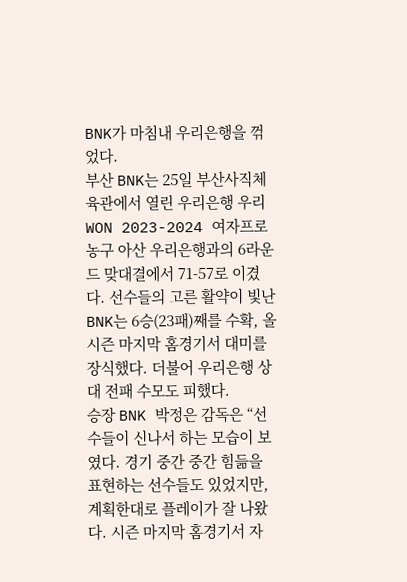BNK가 마침내 우리은행을 꺾었다.
부산 BNK는 25일 부산사직체육관에서 열린 우리은행 우리WON 2023-2024 여자프로농구 아산 우리은행과의 6라운드 맞대결에서 71-57로 이겼다. 선수들의 고른 활약이 빛난 BNK는 6승(23패)째를 수확, 올 시즌 마지막 홈경기서 대미를 장식했다. 더불어 우리은행 상대 전패 수모도 피했다.
승장 BNK 박정은 감독은 “선수들이 신나서 하는 모습이 보였다. 경기 중간 중간 힘듦을 표현하는 선수들도 있었지만, 계획한대로 플레이가 잘 나왔다. 시즌 마지막 홈경기서 자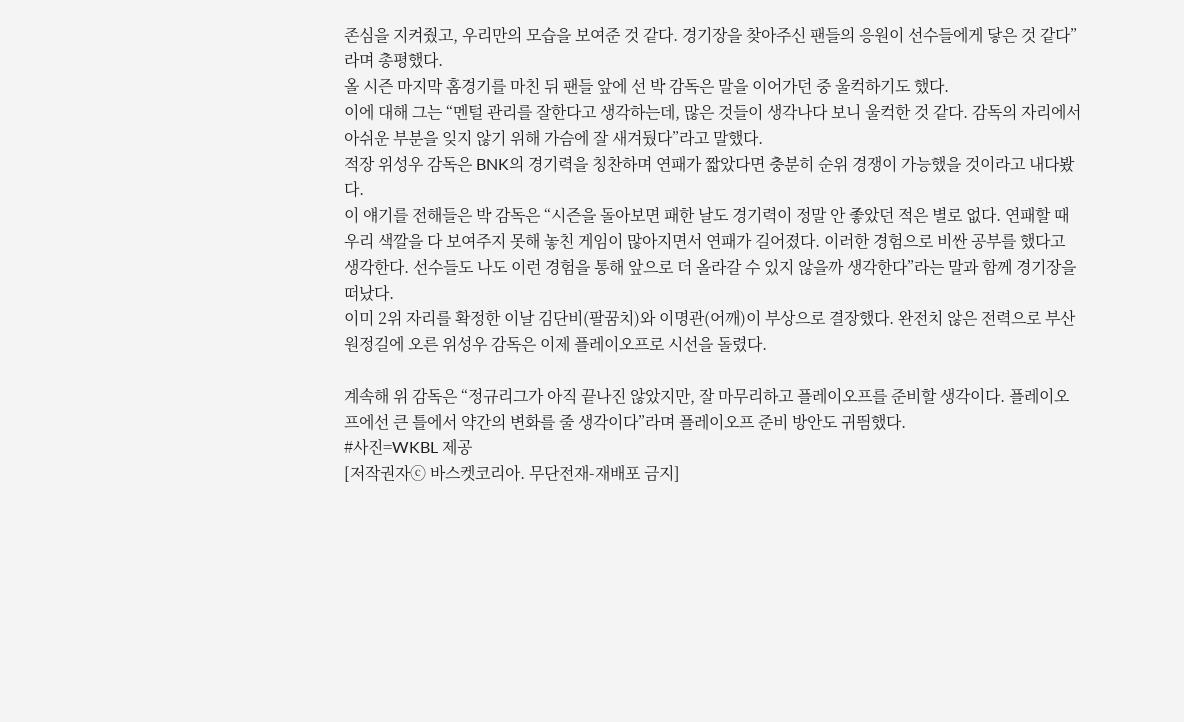존심을 지켜줬고, 우리만의 모습을 보여준 것 같다. 경기장을 찾아주신 팬들의 응원이 선수들에게 닿은 것 같다”라며 총평했다.
올 시즌 마지막 홈경기를 마친 뒤 팬들 앞에 선 박 감독은 말을 이어가던 중 울컥하기도 했다.
이에 대해 그는 “멘털 관리를 잘한다고 생각하는데, 많은 것들이 생각나다 보니 울컥한 것 같다. 감독의 자리에서 아쉬운 부분을 잊지 않기 위해 가슴에 잘 새겨뒀다”라고 말했다.
적장 위성우 감독은 BNK의 경기력을 칭찬하며 연패가 짧았다면 충분히 순위 경쟁이 가능했을 것이라고 내다봤다.
이 얘기를 전해들은 박 감독은 “시즌을 돌아보면 패한 날도 경기력이 정말 안 좋았던 적은 별로 없다. 연패할 때 우리 색깔을 다 보여주지 못해 놓친 게임이 많아지면서 연패가 길어졌다. 이러한 경험으로 비싼 공부를 했다고 생각한다. 선수들도 나도 이런 경험을 통해 앞으로 더 올라갈 수 있지 않을까 생각한다”라는 말과 함께 경기장을 떠났다.
이미 2위 자리를 확정한 이날 김단비(팔꿈치)와 이명관(어깨)이 부상으로 결장했다. 완전치 않은 전력으로 부산 원정길에 오른 위성우 감독은 이제 플레이오프로 시선을 돌렸다.

계속해 위 감독은 “정규리그가 아직 끝나진 않았지만, 잘 마무리하고 플레이오프를 준비할 생각이다. 플레이오프에선 큰 틀에서 약간의 변화를 줄 생각이다”라며 플레이오프 준비 방안도 귀띔했다.
#사진=WKBL 제공
[저작권자ⓒ 바스켓코리아. 무단전재-재배포 금지]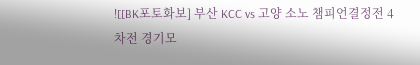![[BK포토화보] 부산 KCC vs 고양 소노 챔피언결정전 4차전 경기모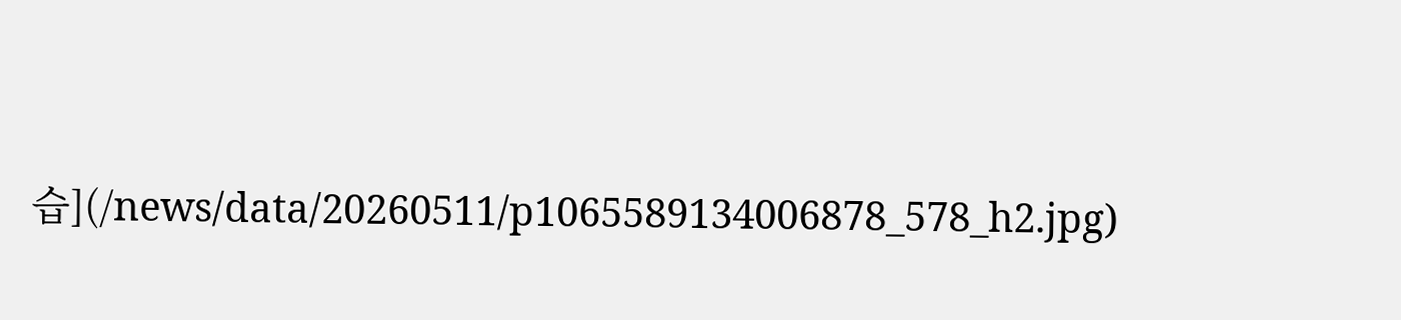습](/news/data/20260511/p1065589134006878_578_h2.jpg)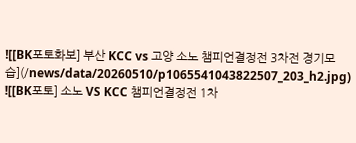![[BK포토화보] 부산 KCC vs 고양 소노 챔피언결정전 3차전 경기모습](/news/data/20260510/p1065541043822507_203_h2.jpg)
![[BK포토] 소노 VS KCC 챔피언결정전 1차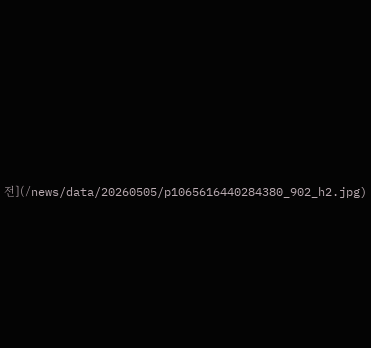전](/news/data/20260505/p1065616440284380_902_h2.jpg)